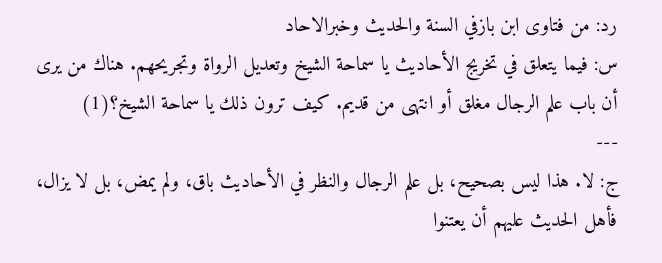رد: من فتاوى ابن بازفي السنة والحديث وخبرالاحاد
س: فيما يتعلق في تخريج الأحاديث يا سماحة الشيخ وتعديل الرواة وتجريحهم. هناك من يرى أن باب علم الرجال مغلق أو انتهى من قديم. كيف ترون ذلك يا سماحة الشيخ؟(1)
---
ج: لا. هذا ليس بصحيح، بل علم الرجال والنظر في الأحاديث باق، ولم يمض، بل لا يزال، فأهل الحديث عليهم أن يعتنوا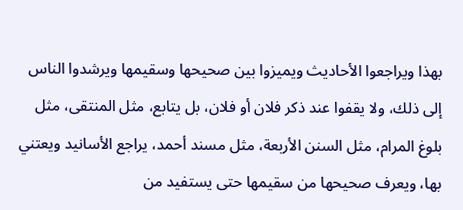بهذا ويراجعوا الأحاديث ويميزوا بين صحيحها وسقيمها ويرشدوا الناس إلى ذلك، ولا يقفوا عند ذكر فلان أو فلان، بل يتابع، مثل المنتقى، مثل بلوغ المرام، مثل السنن الأربعة، مثل مسند أحمد، يراجع الأسانيد ويعتني بها، ويعرف صحيحها من سقيمها حتى يستفيد من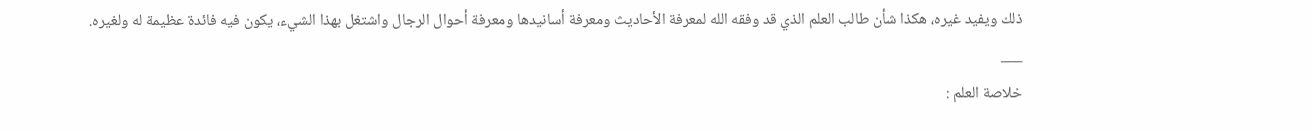ذلك ويفيد غيره، هكذا شأن طالب العلم الذي قد وفقه الله لمعرفة الأحاديث ومعرفة أسانيدها ومعرفة أحوال الرجال واشتغل بهذا الشيء، يكون فيه فائدة عظيمة له ولغيره.
___
خلاصة العلم :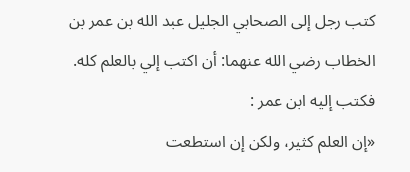كتب رجل إلى الصحابي الجليل عبد الله بن عمر بن الخطاب رضي الله عنهما: أن اكتب إلي بالعلم كله.
فكتب إليه ابن عمر :
«إن العلم كثير، ولكن إن استطعت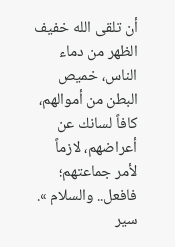أن تلقى الله خفيف الظهر من دماء الناس، خميص البطن من أموالهم، كافاً لسانك عن أعراضهم، لازماً لأمر جماعتهم؛ فافعل.. والسلام ».
سير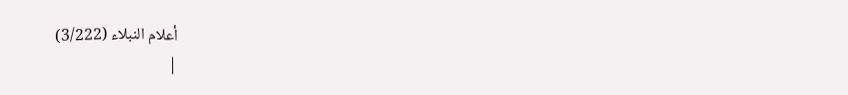أعلام النبلاء (3/222)
|